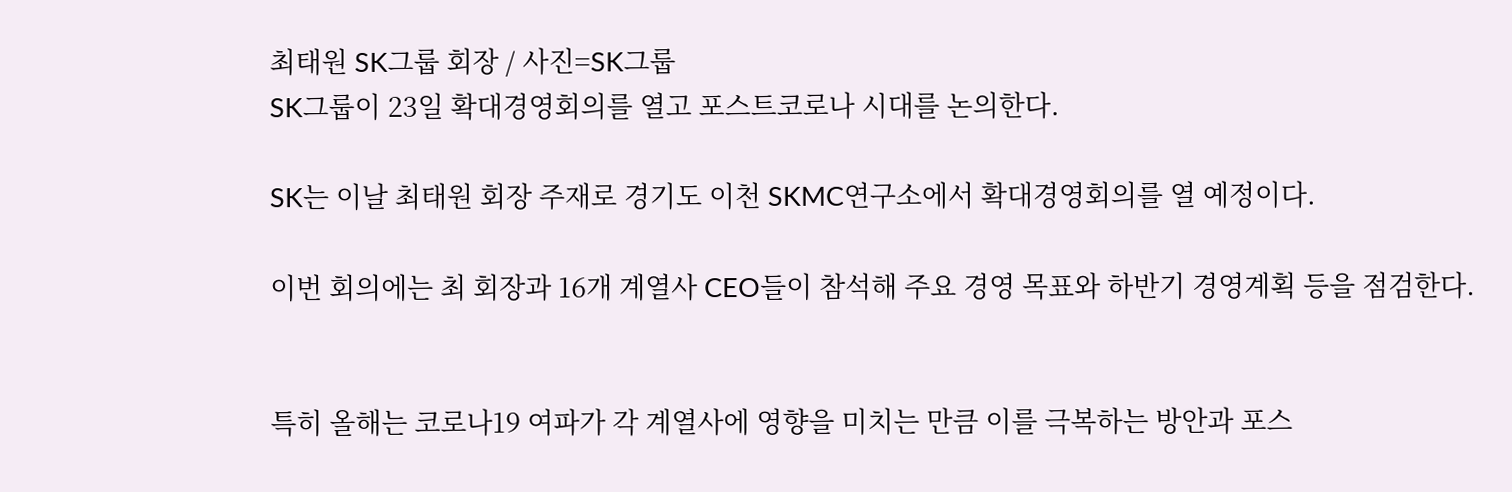최태원 SK그룹 회장 / 사진=SK그룹
SK그룹이 23일 확대경영회의를 열고 포스트코로나 시대를 논의한다.

SK는 이날 최태원 회장 주재로 경기도 이천 SKMC연구소에서 확대경영회의를 열 예정이다.

이번 회의에는 최 회장과 16개 계열사 CEO들이 참석해 주요 경영 목표와 하반기 경영계획 등을 점검한다.


특히 올해는 코로나19 여파가 각 계열사에 영향을 미치는 만큼 이를 극복하는 방안과 포스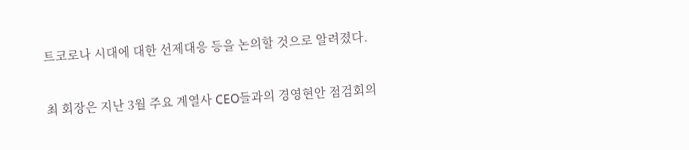트코로나 시대에 대한 선제대응 등을 논의할 것으로 알려졌다.

최 회장은 지난 3월 주요 계열사 CEO들과의 경영현안 점검회의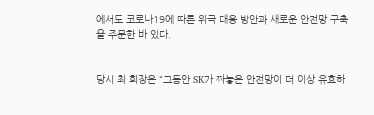에서도 코로나19에 따른 위극 대응 방안과 새로운 안전망 구축을 주문한 바 있다.


당시 최 회장은 “그동안 SK가 짜놓은 안전망이 더 이상 유효하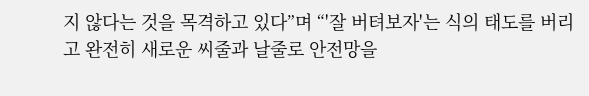지 않다는 것을 목격하고 있다”며 “'잘 버텨보자'는 식의 태도를 버리고 완전히 새로운 씨줄과 날줄로 안전망을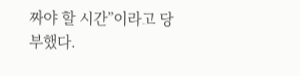짜야 할 시간”이라고 당부했다.